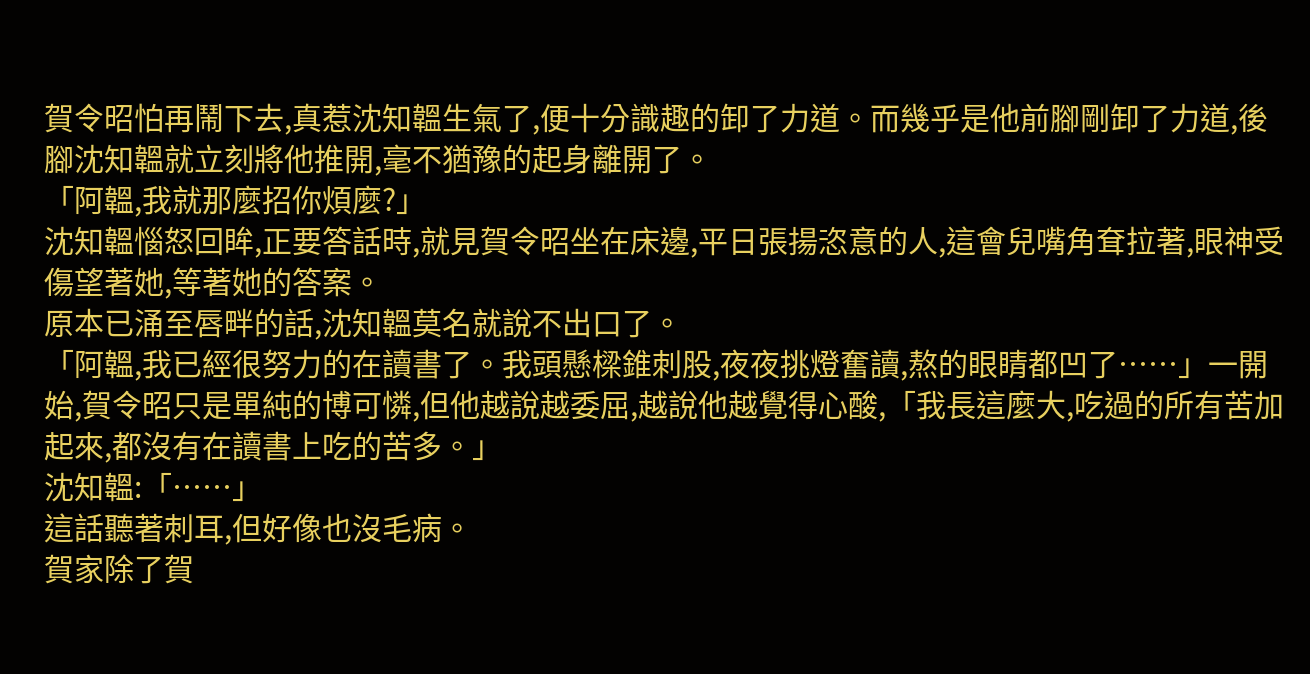賀令昭怕再鬧下去,真惹沈知韞生氣了,便十分識趣的卸了力道。而幾乎是他前腳剛卸了力道,後腳沈知韞就立刻將他推開,毫不猶豫的起身離開了。
「阿韞,我就那麼招你煩麼?」
沈知韞惱怒回眸,正要答話時,就見賀令昭坐在床邊,平日張揚恣意的人,這會兒嘴角耷拉著,眼神受傷望著她,等著她的答案。
原本已涌至唇畔的話,沈知韞莫名就說不出口了。
「阿韞,我已經很努力的在讀書了。我頭懸樑錐刺股,夜夜挑燈奮讀,熬的眼睛都凹了……」一開始,賀令昭只是單純的博可憐,但他越說越委屈,越說他越覺得心酸,「我長這麼大,吃過的所有苦加起來,都沒有在讀書上吃的苦多。」
沈知韞:「……」
這話聽著刺耳,但好像也沒毛病。
賀家除了賀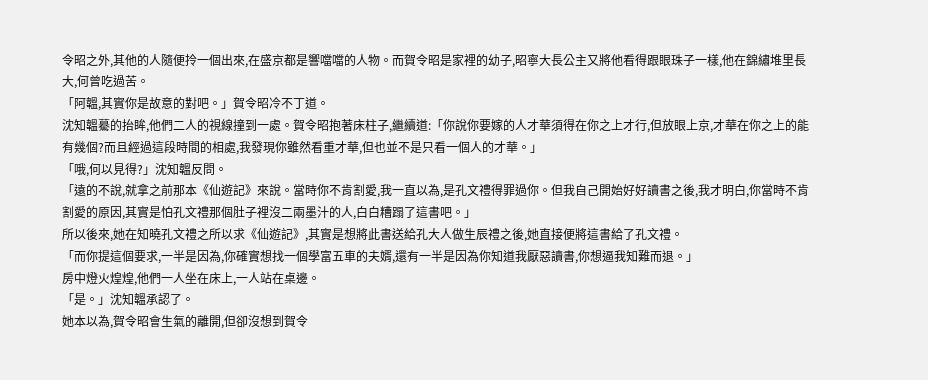令昭之外,其他的人隨便拎一個出來,在盛京都是響噹噹的人物。而賀令昭是家裡的幼子,昭寧大長公主又將他看得跟眼珠子一樣,他在錦繡堆里長大,何曾吃過苦。
「阿韞,其實你是故意的對吧。」賀令昭冷不丁道。
沈知韞驀的抬眸,他們二人的視線撞到一處。賀令昭抱著床柱子,繼續道:「你說你要嫁的人才華須得在你之上才行,但放眼上京,才華在你之上的能有幾個?而且經過這段時間的相處,我發現你雖然看重才華,但也並不是只看一個人的才華。」
「哦,何以見得?」沈知韞反問。
「遠的不說,就拿之前那本《仙遊記》來說。當時你不肯割愛,我一直以為,是孔文禮得罪過你。但我自己開始好好讀書之後,我才明白,你當時不肯割愛的原因,其實是怕孔文禮那個肚子裡沒二兩墨汁的人,白白糟蹋了這書吧。」
所以後來,她在知曉孔文禮之所以求《仙遊記》,其實是想將此書送給孔大人做生辰禮之後,她直接便將這書給了孔文禮。
「而你提這個要求,一半是因為,你確實想找一個學富五車的夫婿,還有一半是因為你知道我厭惡讀書,你想逼我知難而退。」
房中燈火煌煌,他們一人坐在床上,一人站在桌邊。
「是。」沈知韞承認了。
她本以為,賀令昭會生氣的離開,但卻沒想到賀令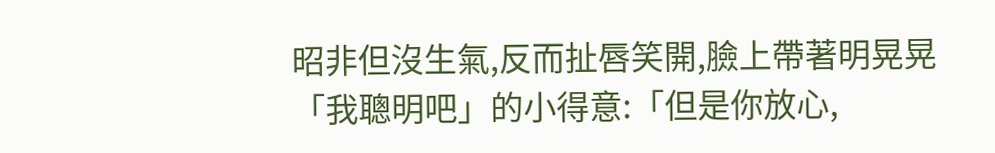昭非但沒生氣,反而扯唇笑開,臉上帶著明晃晃「我聰明吧」的小得意:「但是你放心,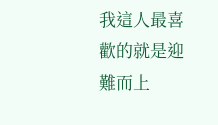我這人最喜歡的就是迎難而上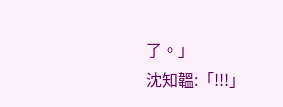了。」
沈知韞:「!!!」